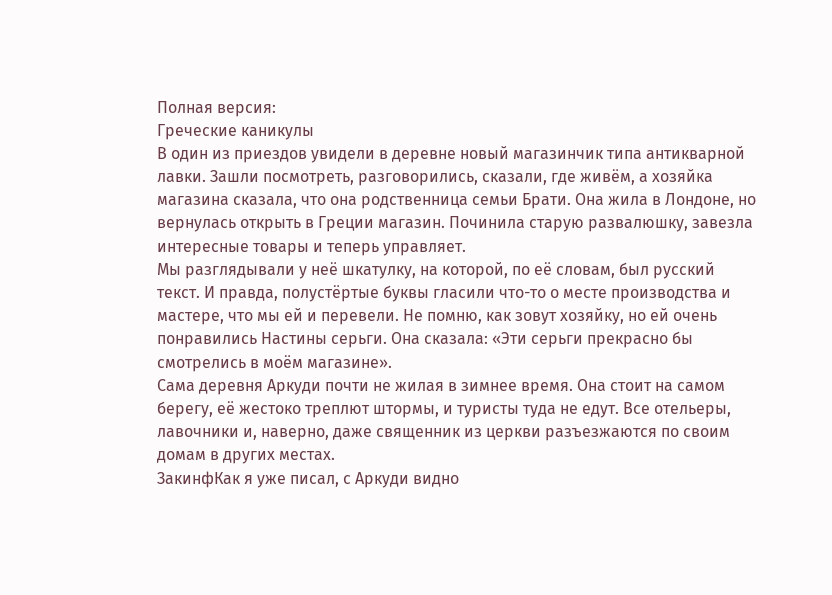Полная версия:
Греческие каникулы
В один из приездов увидели в деревне новый магазинчик типа антикварной лавки. Зашли посмотреть, разговорились, сказали, где живём, а хозяйка магазина сказала, что она родственница семьи Брати. Она жила в Лондоне, но вернулась открыть в Греции магазин. Починила старую развалюшку, завезла интересные товары и теперь управляет.
Мы разглядывали у неё шкатулку, на которой, по её словам, был русский текст. И правда, полустёртые буквы гласили что-то о месте производства и мастере, что мы ей и перевели. Не помню, как зовут хозяйку, но ей очень понравились Настины серьги. Она сказала: «Эти серьги прекрасно бы смотрелись в моём магазине».
Сама деревня Аркуди почти не жилая в зимнее время. Она стоит на самом берегу, её жестоко треплют штормы, и туристы туда не едут. Все отельеры, лавочники и, наверно, даже священник из церкви разъезжаются по своим домам в других местах.
ЗакинфКак я уже писал, с Аркуди видно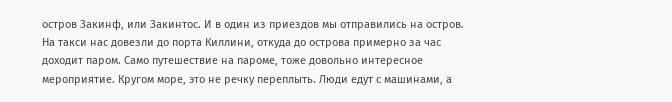остров Закинф, или Закинтос. И в один из приездов мы отправились на остров. На такси нас довезли до порта Киллини, откуда до острова примерно за час доходит паром. Само путешествие на пароме, тоже довольно интересное мероприятие. Кругом море, это не речку переплыть. Люди едут с машинами, а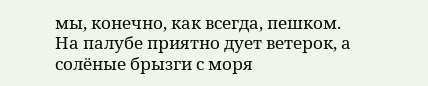мы, конечно, как всегда, пешком.
На палубе приятно дует ветерок, а солёные брызги с моря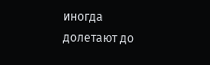иногда долетают до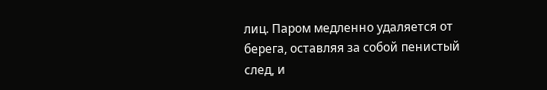лиц. Паром медленно удаляется от берега, оставляя за собой пенистый след, и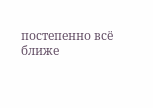постепенно всё ближе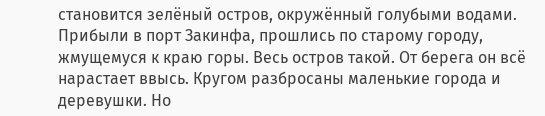становится зелёный остров, окружённый голубыми водами.
Прибыли в порт Закинфа, прошлись по старому городу, жмущемуся к краю горы. Весь остров такой. От берега он всё нарастает ввысь. Кругом разбросаны маленькие города и деревушки. Но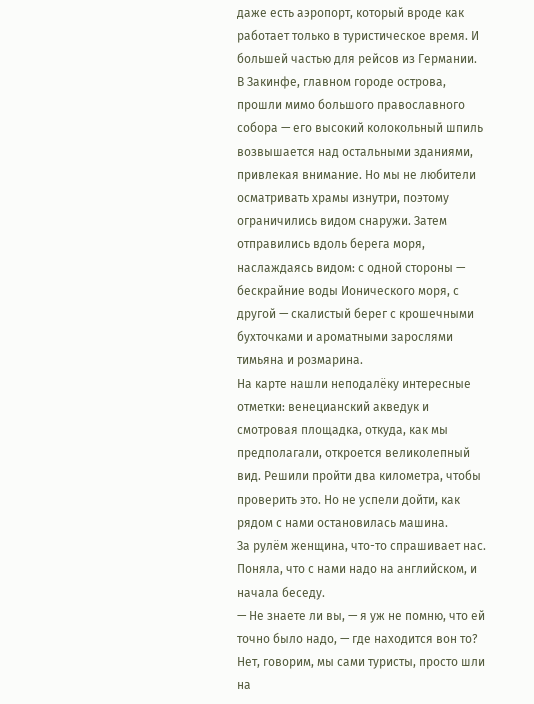даже есть аэропорт, который вроде как работает только в туристическое время. И большей частью для рейсов из Германии.
В Закинфе, главном городе острова, прошли мимо большого православного собора — его высокий колокольный шпиль возвышается над остальными зданиями, привлекая внимание. Но мы не любители осматривать храмы изнутри, поэтому ограничились видом снаружи. Затем отправились вдоль берега моря, наслаждаясь видом: с одной стороны — бескрайние воды Ионического моря, с другой — скалистый берег с крошечными бухточками и ароматными зарослями тимьяна и розмарина.
На карте нашли неподалёку интересные отметки: венецианский акведук и смотровая площадка, откуда, как мы предполагали, откроется великолепный вид. Решили пройти два километра, чтобы проверить это. Но не успели дойти, как рядом с нами остановилась машина.
За рулём женщина, что-то спрашивает нас. Поняла, что с нами надо на английском, и начала беседу.
— Не знаете ли вы, — я уж не помню, что ей точно было надо, — где находится вон то?
Нет, говорим, мы сами туристы, просто шли на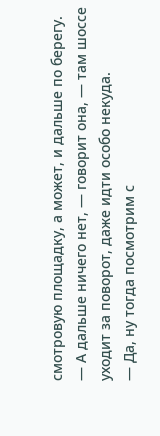смотровую площадку, а может, и дальше по берегу.
— А дальше ничего нет, — говорит она, — там шоссе уходит за поворот, даже идти особо некуда.
— Да, ну тогда посмотрим с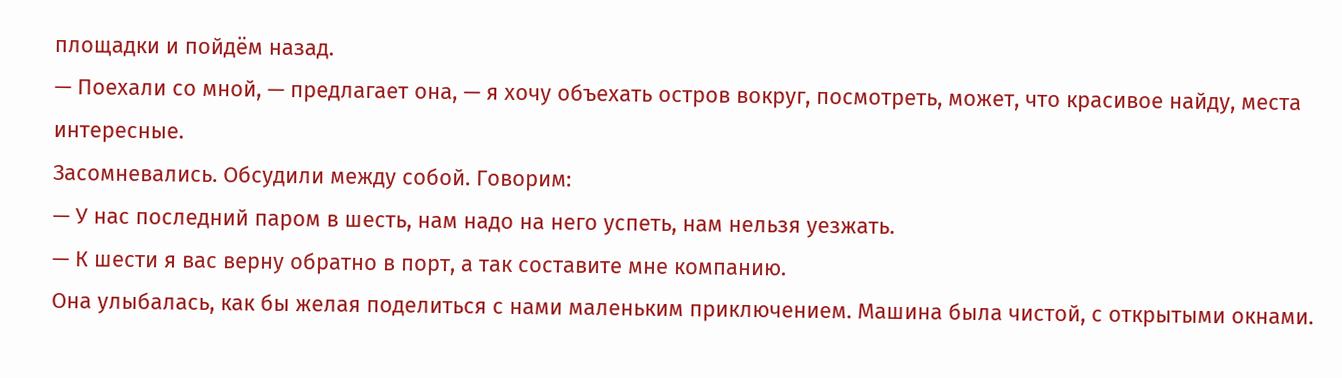площадки и пойдём назад.
— Поехали со мной, — предлагает она, — я хочу объехать остров вокруг, посмотреть, может, что красивое найду, места интересные.
Засомневались. Обсудили между собой. Говорим:
— У нас последний паром в шесть, нам надо на него успеть, нам нельзя уезжать.
— К шести я вас верну обратно в порт, а так составите мне компанию.
Она улыбалась, как бы желая поделиться с нами маленьким приключением. Машина была чистой, с открытыми окнами.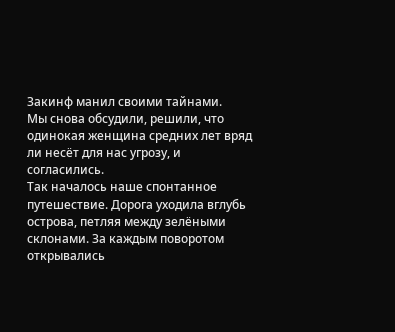Закинф манил своими тайнами.
Мы снова обсудили, решили, что одинокая женщина средних лет вряд ли несёт для нас угрозу, и согласились.
Так началось наше спонтанное путешествие. Дорога уходила вглубь острова, петляя между зелёными склонами. За каждым поворотом открывались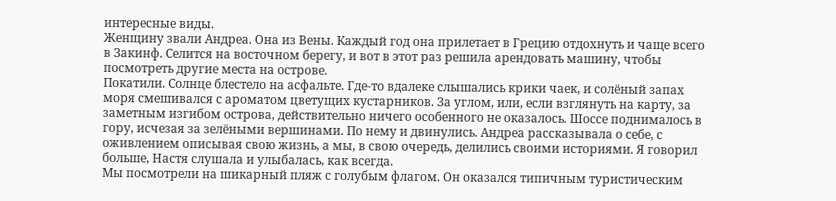интересные виды.
Женщину звали Андреа. Она из Вены. Каждый год она прилетает в Грецию отдохнуть и чаще всего в Закинф. Селится на восточном берегу, и вот в этот раз решила арендовать машину, чтобы посмотреть другие места на острове.
Покатили. Солнце блестело на асфальте. Где-то вдалеке слышались крики чаек, и солёный запах моря смешивался с ароматом цветущих кустарников. За углом, или, если взглянуть на карту, за заметным изгибом острова, действительно ничего особенного не оказалось. Шоссе поднималось в гору, исчезая за зелёными вершинами. По нему и двинулись. Андреа рассказывала о себе, с оживлением описывая свою жизнь, а мы, в свою очередь, делились своими историями. Я говорил больше, Настя слушала и улыбалась, как всегда.
Мы посмотрели на шикарный пляж с голубым флагом. Он оказался типичным туристическим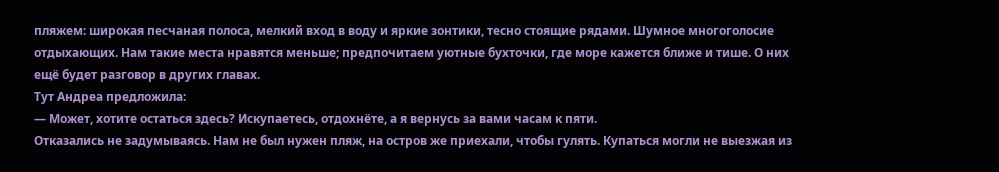пляжем: широкая песчаная полоса, мелкий вход в воду и яркие зонтики, тесно стоящие рядами. Шумное многоголосие отдыхающих. Нам такие места нравятся меньше; предпочитаем уютные бухточки, где море кажется ближе и тише. О них ещё будет разговор в других главах.
Тут Андреа предложила:
— Может, хотите остаться здесь? Искупаетесь, отдохнёте, а я вернусь за вами часам к пяти.
Отказались не задумываясь. Нам не был нужен пляж, на остров же приехали, чтобы гулять. Купаться могли не выезжая из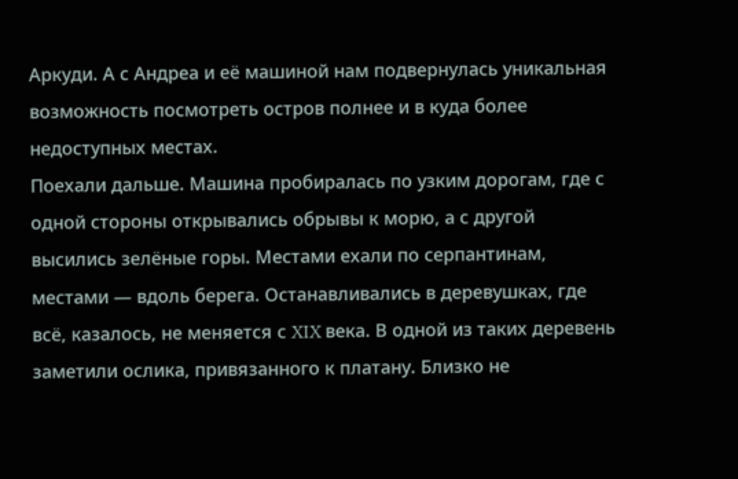Аркуди. А с Андреа и её машиной нам подвернулась уникальная возможность посмотреть остров полнее и в куда более недоступных местах.
Поехали дальше. Машина пробиралась по узким дорогам, где с одной стороны открывались обрывы к морю, а с другой высились зелёные горы. Местами ехали по серпантинам, местами — вдоль берега. Останавливались в деревушках, где всё, казалось, не меняется с XIX века. В одной из таких деревень заметили ослика, привязанного к платану. Близко не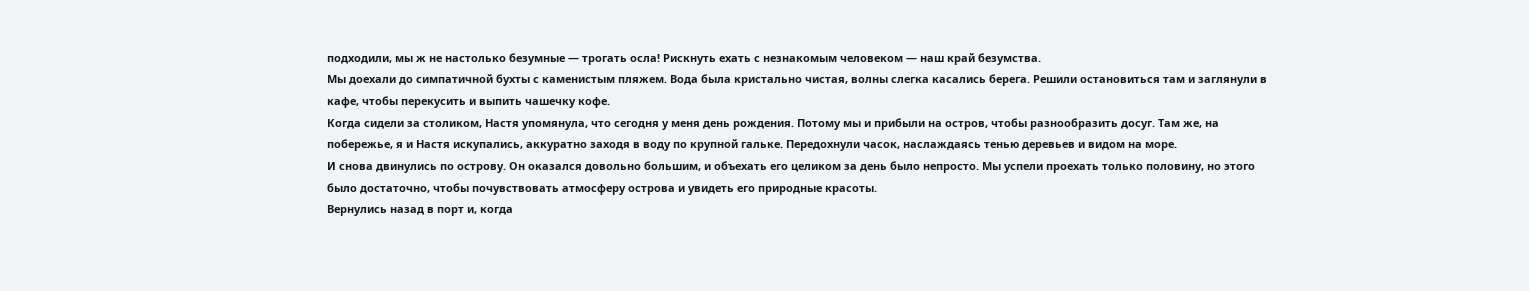подходили, мы ж не настолько безумные — трогать осла! Рискнуть ехать с незнакомым человеком — наш край безумства.
Мы доехали до симпатичной бухты с каменистым пляжем. Вода была кристально чистая, волны слегка касались берега. Решили остановиться там и заглянули в кафе, чтобы перекусить и выпить чашечку кофе.
Когда сидели за столиком, Настя упомянула, что сегодня у меня день рождения. Потому мы и прибыли на остров, чтобы разнообразить досуг. Там же, на побережье, я и Настя искупались, аккуратно заходя в воду по крупной гальке. Передохнули часок, наслаждаясь тенью деревьев и видом на море.
И снова двинулись по острову. Он оказался довольно большим, и объехать его целиком за день было непросто. Мы успели проехать только половину, но этого было достаточно, чтобы почувствовать атмосферу острова и увидеть его природные красоты.
Вернулись назад в порт и, когда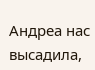Андреа нас высадила,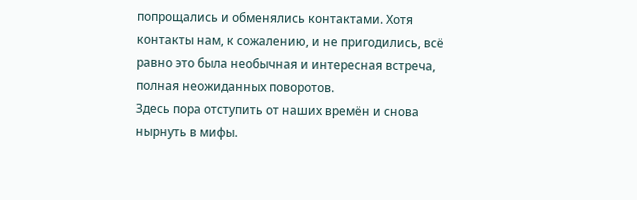попрощались и обменялись контактами. Хотя контакты нам, к сожалению, и не пригодились, всё равно это была необычная и интересная встреча, полная неожиданных поворотов.
Здесь пора отступить от наших времён и снова нырнуть в мифы.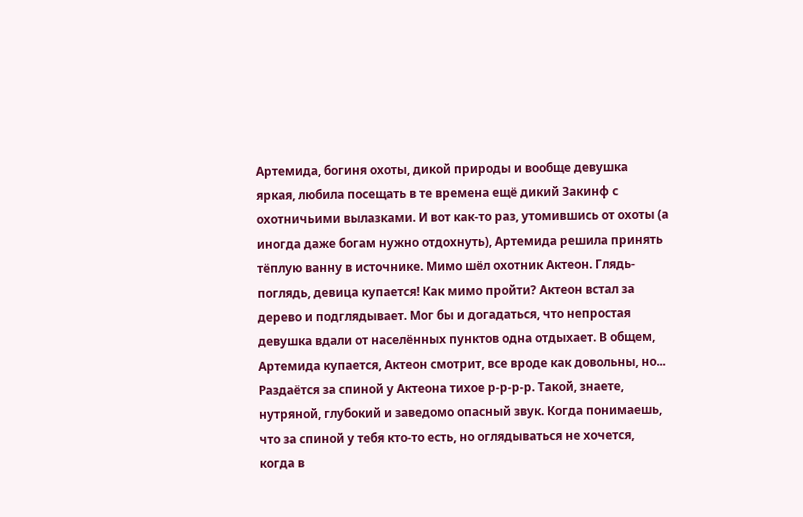Артемида, богиня охоты, дикой природы и вообще девушка яркая, любила посещать в те времена ещё дикий Закинф с охотничьими вылазками. И вот как-то раз, утомившись от охоты (а иногда даже богам нужно отдохнуть), Артемида решила принять тёплую ванну в источнике. Мимо шёл охотник Актеон. Глядь-поглядь, девица купается! Как мимо пройти? Актеон встал за дерево и подглядывает. Мог бы и догадаться, что непростая девушка вдали от населённых пунктов одна отдыхает. В общем, Артемида купается, Актеон смотрит, все вроде как довольны, но...
Раздаётся за спиной у Актеона тихое р-р-р-р. Такой, знаете, нутряной, глубокий и заведомо опасный звук. Когда понимаешь, что за спиной у тебя кто-то есть, но оглядываться не хочется, когда в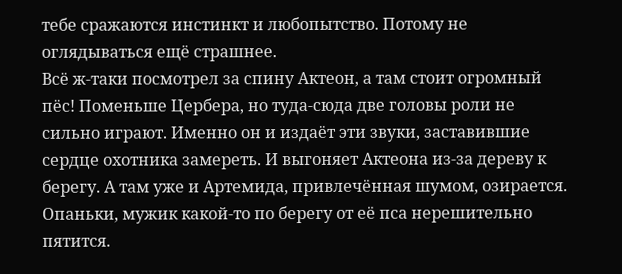тебе сражаются инстинкт и любопытство. Потому не оглядываться ещё страшнее.
Всё ж-таки посмотрел за спину Актеон, а там стоит огромный пёс! Поменьше Цербера, но туда-сюда две головы роли не сильно играют. Именно он и издаёт эти звуки, заставившие сердце охотника замереть. И выгоняет Актеона из-за дереву к берегу. А там уже и Артемида, привлечённая шумом, озирается. Опаньки, мужик какой-то по берегу от её пса нерешительно пятится.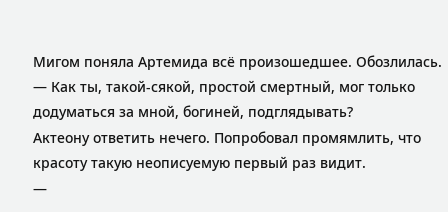Мигом поняла Артемида всё произошедшее. Обозлилась.
— Как ты, такой-сякой, простой смертный, мог только додуматься за мной, богиней, подглядывать?
Актеону ответить нечего. Попробовал промямлить, что красоту такую неописуемую первый раз видит.
—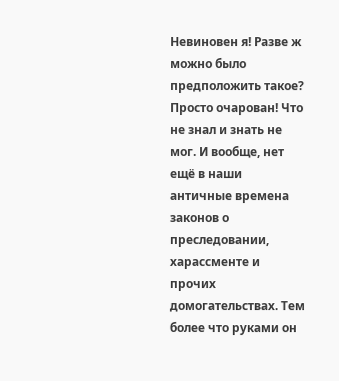Невиновен я! Разве ж можно было предположить такое? Просто очарован! Что не знал и знать не мог. И вообще, нет ещё в наши античные времена законов о преследовании, харассменте и прочих домогательствах. Тем более что руками он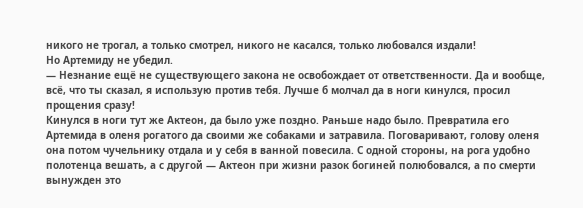никого не трогал, а только смотрел, никого не касался, только любовался издали!
Но Артемиду не убедил.
— Незнание ещё не существующего закона не освобождает от ответственности. Да и вообще, всё, что ты сказал, я использую против тебя. Лучше б молчал да в ноги кинулся, просил прощения сразу!
Кинулся в ноги тут же Актеон, да было уже поздно. Раньше надо было. Превратила его Артемида в оленя рогатого да своими же собаками и затравила. Поговаривают, голову оленя она потом чучельнику отдала и у себя в ванной повесила. С одной стороны, на рога удобно полотенца вешать, а с другой — Актеон при жизни разок богиней полюбовался, а по смерти вынужден это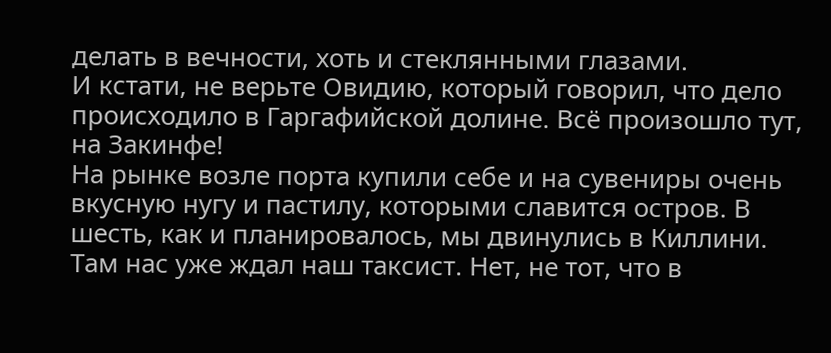делать в вечности, хоть и стеклянными глазами.
И кстати, не верьте Овидию, который говорил, что дело происходило в Гаргафийской долине. Всё произошло тут, на Закинфе!
На рынке возле порта купили себе и на сувениры очень вкусную нугу и пастилу, которыми славится остров. В шесть, как и планировалось, мы двинулись в Киллини. Там нас уже ждал наш таксист. Нет, не тот, что в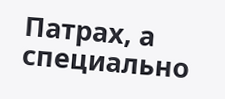Патрах, а специально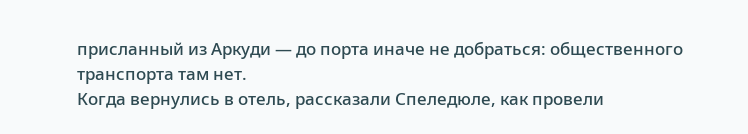присланный из Аркуди — до порта иначе не добраться: общественного транспорта там нет.
Когда вернулись в отель, рассказали Спеледюле, как провели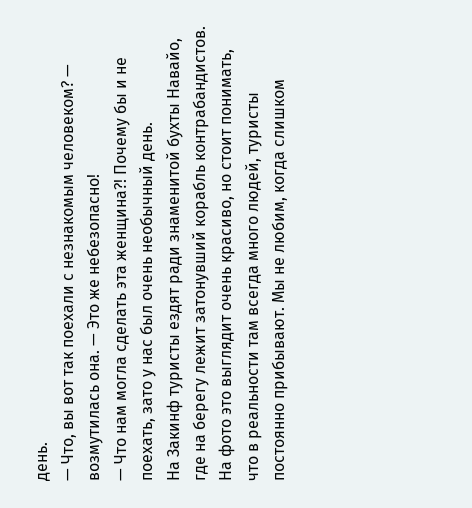день.
— Что, вы вот так поехали с незнакомым человеком? — возмутилась она. — Это же небезопасно!
— Что нам могла сделать эта женщина?! Почему бы и не поехать, зато у нас был очень необычный день.
На Закинф туристы ездят ради знаменитой бухты Навайо, где на берегу лежит затонувший корабль контрабандистов. На фото это выглядит очень красиво, но стоит понимать, что в реальности там всегда много людей, туристы постоянно прибывают. Мы не любим, когда слишком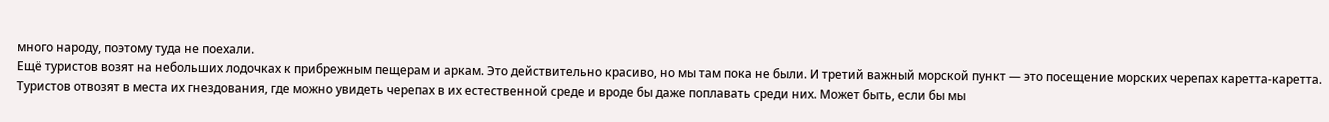много народу, поэтому туда не поехали.
Ещё туристов возят на небольших лодочках к прибрежным пещерам и аркам. Это действительно красиво, но мы там пока не были. И третий важный морской пункт — это посещение морских черепах каретта-каретта. Туристов отвозят в места их гнездования, где можно увидеть черепах в их естественной среде и вроде бы даже поплавать среди них. Может быть, если бы мы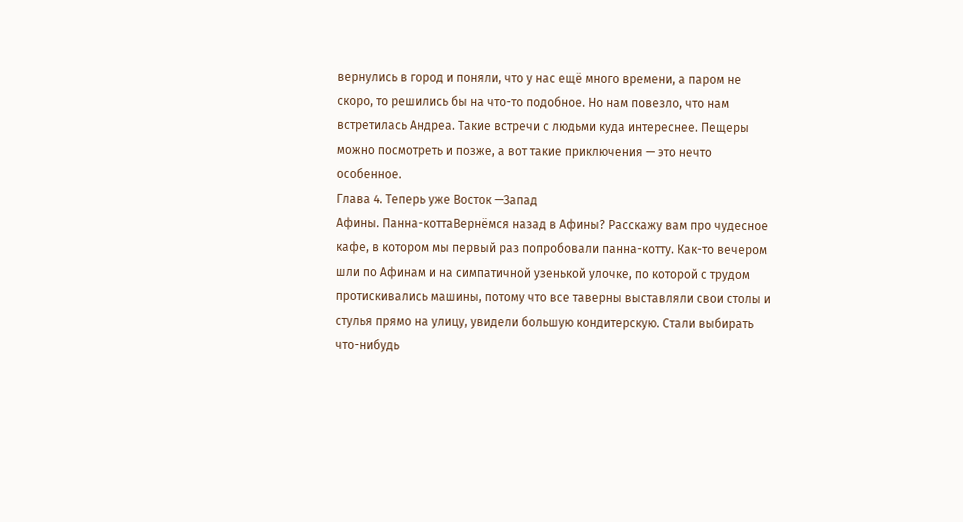вернулись в город и поняли, что у нас ещё много времени, а паром не скоро, то решились бы на что-то подобное. Но нам повезло, что нам встретилась Андреа. Такие встречи с людьми куда интереснее. Пещеры можно посмотреть и позже, а вот такие приключения — это нечто особенное.
Глава 4. Теперь уже Восток —Запад
Афины. Панна-коттаВернёмся назад в Афины? Расскажу вам про чудесное кафе, в котором мы первый раз попробовали панна-котту. Как-то вечером шли по Афинам и на симпатичной узенькой улочке, по которой с трудом протискивались машины, потому что все таверны выставляли свои столы и стулья прямо на улицу, увидели большую кондитерскую. Стали выбирать что-нибудь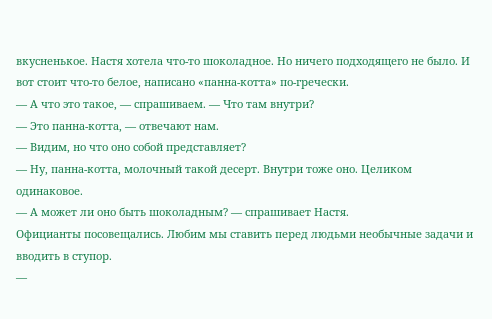вкусненькое. Настя хотела что-то шоколадное. Но ничего подходящего не было. И вот стоит что-то белое, написано «панна-котта» по-гречески.
— А что это такое, — спрашиваем. — Что там внутри?
— Это панна-котта, — отвечают нам.
— Видим, но что оно собой представляет?
— Ну, панна-котта, молочный такой десерт. Внутри тоже оно. Целиком одинаковое.
— А может ли оно быть шоколадным? — спрашивает Настя.
Официанты посовещались. Любим мы ставить перед людьми необычные задачи и вводить в ступор.
—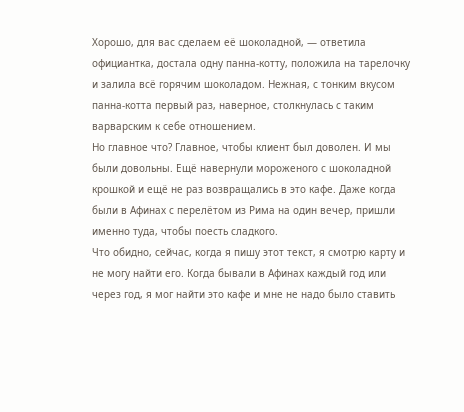Хорошо, для вас сделаем её шоколадной, — ответила официантка, достала одну панна-котту, положила на тарелочку и залила всё горячим шоколадом. Нежная, с тонким вкусом панна-котта первый раз, наверное, столкнулась с таким варварским к себе отношением.
Но главное что? Главное, чтобы клиент был доволен. И мы были довольны. Ещё навернули мороженого с шоколадной крошкой и ещё не раз возвращались в это кафе. Даже когда были в Афинах с перелётом из Рима на один вечер, пришли именно туда, чтобы поесть сладкого.
Что обидно, сейчас, когда я пишу этот текст, я смотрю карту и не могу найти его. Когда бывали в Афинах каждый год или через год, я мог найти это кафе и мне не надо было ставить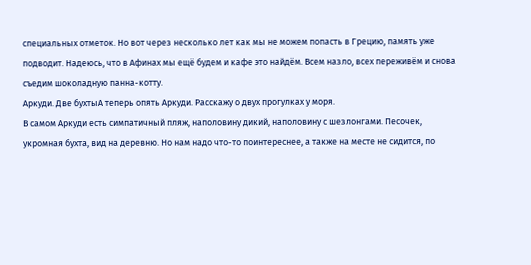специальных отметок. Но вот через несколько лет как мы не можем попасть в Грецию, память уже подводит. Надеюсь, что в Афинах мы ещё будем и кафе это найдём. Всем назло, всех переживём и снова съедим шоколадную панна-котту.
Аркуди. Две бухтыА теперь опять Аркуди. Расскажу о двух прогулках у моря.
В самом Аркуди есть симпатичный пляж, наполовину дикий, наполовину с шезлонгами. Песочек, укромная бухта, вид на деревню. Но нам надо что-то поинтереснее, а также на месте не сидится, по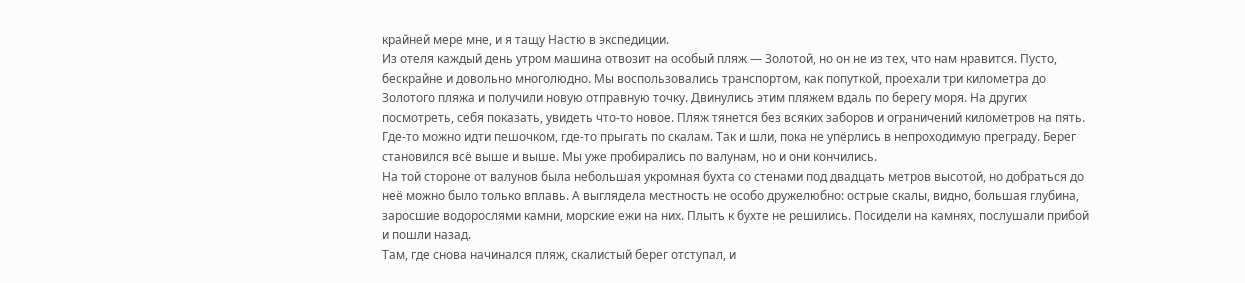крайней мере мне, и я тащу Настю в экспедиции.
Из отеля каждый день утром машина отвозит на особый пляж — Золотой, но он не из тех, что нам нравится. Пусто, бескрайне и довольно многолюдно. Мы воспользовались транспортом, как попуткой, проехали три километра до Золотого пляжа и получили новую отправную точку. Двинулись этим пляжем вдаль по берегу моря. На других посмотреть, себя показать, увидеть что-то новое. Пляж тянется без всяких заборов и ограничений километров на пять. Где-то можно идти пешочком, где-то прыгать по скалам. Так и шли, пока не упёрлись в непроходимую преграду. Берег становился всё выше и выше. Мы уже пробирались по валунам, но и они кончились.
На той стороне от валунов была небольшая укромная бухта со стенами под двадцать метров высотой, но добраться до неё можно было только вплавь. А выглядела местность не особо дружелюбно: острые скалы, видно, большая глубина, заросшие водорослями камни, морские ежи на них. Плыть к бухте не решились. Посидели на камнях, послушали прибой и пошли назад.
Там, где снова начинался пляж, скалистый берег отступал, и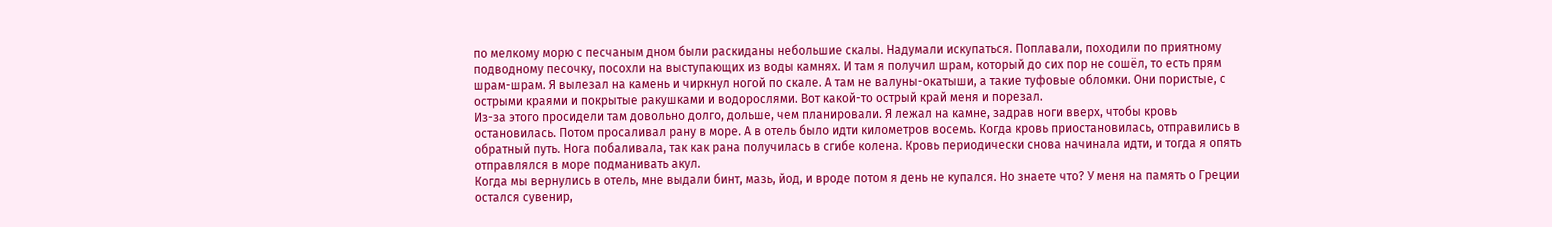по мелкому морю с песчаным дном были раскиданы небольшие скалы. Надумали искупаться. Поплавали, походили по приятному подводному песочку, посохли на выступающих из воды камнях. И там я получил шрам, который до сих пор не сошёл, то есть прям шрам-шрам. Я вылезал на камень и чиркнул ногой по скале. А там не валуны-окатыши, а такие туфовые обломки. Они пористые, с острыми краями и покрытые ракушками и водорослями. Вот какой-то острый край меня и порезал.
Из-за этого просидели там довольно долго, дольше, чем планировали. Я лежал на камне, задрав ноги вверх, чтобы кровь остановилась. Потом просаливал рану в море. А в отель было идти километров восемь. Когда кровь приостановилась, отправились в обратный путь. Нога побаливала, так как рана получилась в сгибе колена. Кровь периодически снова начинала идти, и тогда я опять отправлялся в море подманивать акул.
Когда мы вернулись в отель, мне выдали бинт, мазь, йод, и вроде потом я день не купался. Но знаете что? У меня на память о Греции остался сувенир,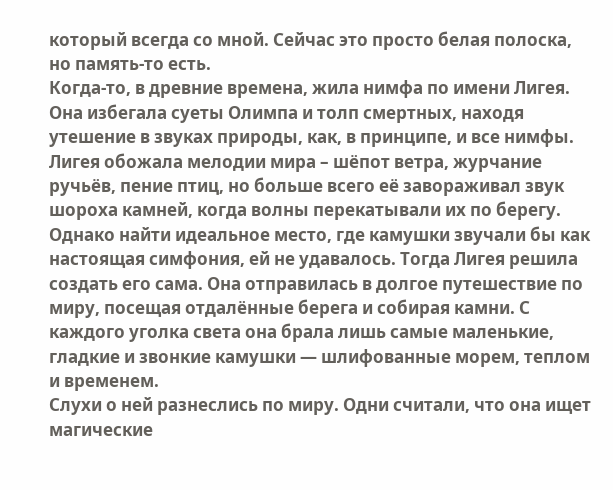который всегда со мной. Сейчас это просто белая полоска, но память-то есть.
Когда-то, в древние времена, жила нимфа по имени Лигея. Она избегала суеты Олимпа и толп смертных, находя утешение в звуках природы, как, в принципе, и все нимфы. Лигея обожала мелодии мира – шёпот ветра, журчание ручьёв, пение птиц, но больше всего её завораживал звук шороха камней, когда волны перекатывали их по берегу.
Однако найти идеальное место, где камушки звучали бы как настоящая симфония, ей не удавалось. Тогда Лигея решила создать его сама. Она отправилась в долгое путешествие по миру, посещая отдалённые берега и собирая камни. С каждого уголка света она брала лишь самые маленькие, гладкие и звонкие камушки — шлифованные морем, теплом и временем.
Слухи о ней разнеслись по миру. Одни считали, что она ищет магические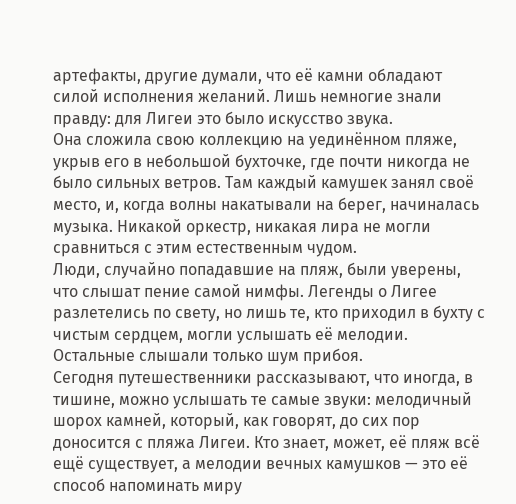артефакты, другие думали, что её камни обладают силой исполнения желаний. Лишь немногие знали правду: для Лигеи это было искусство звука.
Она сложила свою коллекцию на уединённом пляже, укрыв его в небольшой бухточке, где почти никогда не было сильных ветров. Там каждый камушек занял своё место, и, когда волны накатывали на берег, начиналась музыка. Никакой оркестр, никакая лира не могли сравниться с этим естественным чудом.
Люди, случайно попадавшие на пляж, были уверены, что слышат пение самой нимфы. Легенды о Лигее разлетелись по свету, но лишь те, кто приходил в бухту с чистым сердцем, могли услышать её мелодии. Остальные слышали только шум прибоя.
Сегодня путешественники рассказывают, что иногда, в тишине, можно услышать те самые звуки: мелодичный шорох камней, который, как говорят, до сих пор доносится с пляжа Лигеи. Кто знает, может, её пляж всё ещё существует, а мелодии вечных камушков — это её способ напоминать миру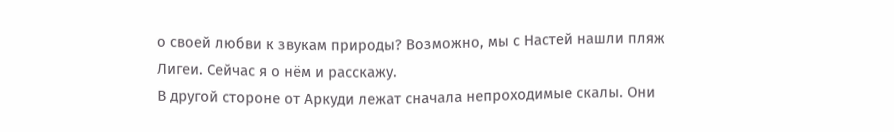о своей любви к звукам природы? Возможно, мы с Настей нашли пляж Лигеи. Сейчас я о нём и расскажу.
В другой стороне от Аркуди лежат сначала непроходимые скалы. Они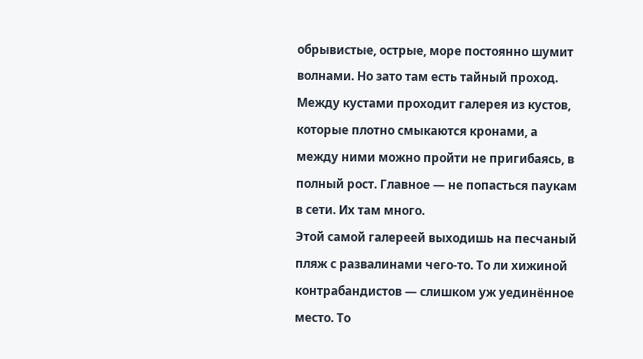обрывистые, острые, море постоянно шумит волнами. Но зато там есть тайный проход. Между кустами проходит галерея из кустов, которые плотно смыкаются кронами, а между ними можно пройти не пригибаясь, в полный рост. Главное — не попасться паукам в сети. Их там много.
Этой самой галереей выходишь на песчаный пляж с развалинами чего-то. То ли хижиной контрабандистов — слишком уж уединённое место. То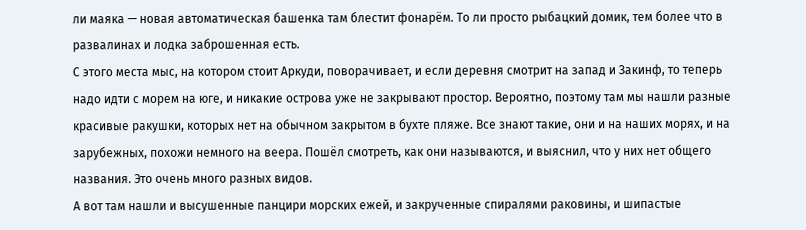ли маяка — новая автоматическая башенка там блестит фонарём. То ли просто рыбацкий домик, тем более что в развалинах и лодка заброшенная есть.
С этого места мыс, на котором стоит Аркуди, поворачивает, и если деревня смотрит на запад и Закинф, то теперь надо идти с морем на юге, и никакие острова уже не закрывают простор. Вероятно, поэтому там мы нашли разные красивые ракушки, которых нет на обычном закрытом в бухте пляже. Все знают такие, они и на наших морях, и на зарубежных, похожи немного на веера. Пошёл смотреть, как они называются, и выяснил, что у них нет общего названия. Это очень много разных видов.
А вот там нашли и высушенные панцири морских ежей, и закрученные спиралями раковины, и шипастые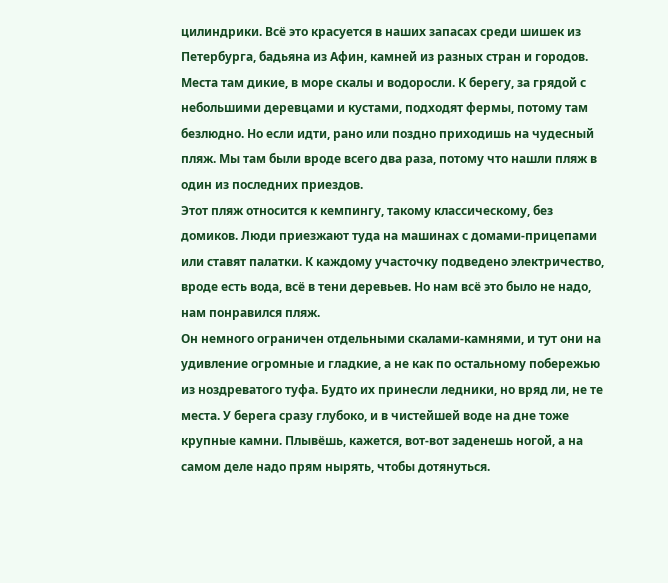цилиндрики. Всё это красуется в наших запасах среди шишек из Петербурга, бадьяна из Афин, камней из разных стран и городов.
Места там дикие, в море скалы и водоросли. К берегу, за грядой с небольшими деревцами и кустами, подходят фермы, потому там безлюдно. Но если идти, рано или поздно приходишь на чудесный пляж. Мы там были вроде всего два раза, потому что нашли пляж в один из последних приездов.
Этот пляж относится к кемпингу, такому классическому, без домиков. Люди приезжают туда на машинах с домами-прицепами или ставят палатки. К каждому участочку подведено электричество, вроде есть вода, всё в тени деревьев. Но нам всё это было не надо, нам понравился пляж.
Он немного ограничен отдельными скалами-камнями, и тут они на удивление огромные и гладкие, а не как по остальному побережью из ноздреватого туфа. Будто их принесли ледники, но вряд ли, не те места. У берега сразу глубоко, и в чистейшей воде на дне тоже крупные камни. Плывёшь, кажется, вот-вот заденешь ногой, а на самом деле надо прям нырять, чтобы дотянуться.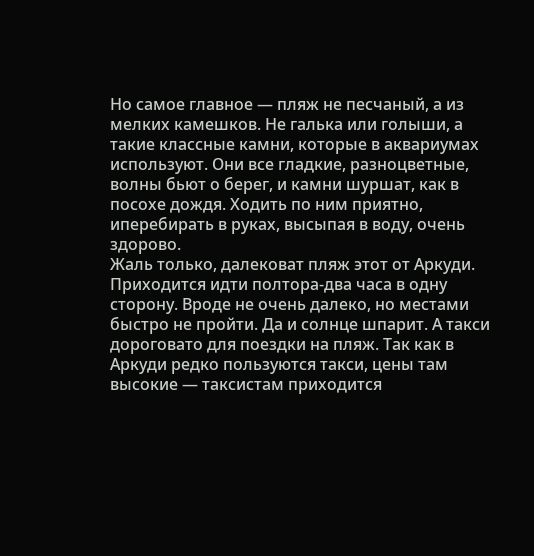Но самое главное — пляж не песчаный, а из мелких камешков. Не галька или голыши, а такие классные камни, которые в аквариумах используют. Они все гладкие, разноцветные, волны бьют о берег, и камни шуршат, как в посохе дождя. Ходить по ним приятно, иперебирать в руках, высыпая в воду, очень здорово.
Жаль только, далековат пляж этот от Аркуди. Приходится идти полтора-два часа в одну сторону. Вроде не очень далеко, но местами быстро не пройти. Да и солнце шпарит. А такси дороговато для поездки на пляж. Так как в Аркуди редко пользуются такси, цены там высокие — таксистам приходится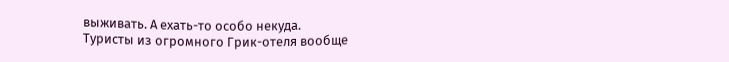выживать. А ехать-то особо некуда.
Туристы из огромного Грик-отеля вообще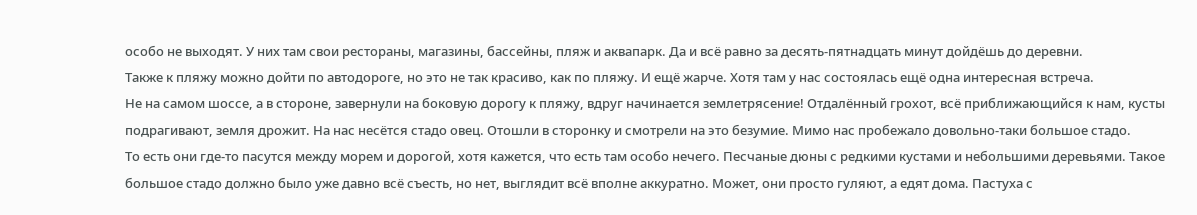особо не выходят. У них там свои рестораны, магазины, бассейны, пляж и аквапарк. Да и всё равно за десять-пятнадцать минут дойдёшь до деревни.
Также к пляжу можно дойти по автодороге, но это не так красиво, как по пляжу. И ещё жарче. Хотя там у нас состоялась ещё одна интересная встреча.
Не на самом шоссе, а в стороне, завернули на боковую дорогу к пляжу, вдруг начинается землетрясение! Отдалённый грохот, всё приближающийся к нам, кусты подрагивают, земля дрожит. На нас несётся стадо овец. Отошли в сторонку и смотрели на это безумие. Мимо нас пробежало довольно-таки большое стадо.
То есть они где-то пасутся между морем и дорогой, хотя кажется, что есть там особо нечего. Песчаные дюны с редкими кустами и небольшими деревьями. Такое большое стадо должно было уже давно всё съесть, но нет, выглядит всё вполне аккуратно. Может, они просто гуляют, а едят дома. Пастуха с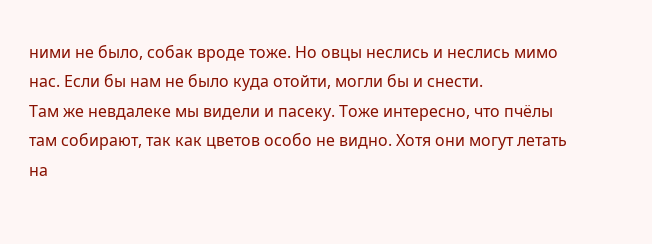ними не было, собак вроде тоже. Но овцы неслись и неслись мимо нас. Если бы нам не было куда отойти, могли бы и снести.
Там же невдалеке мы видели и пасеку. Тоже интересно, что пчёлы там собирают, так как цветов особо не видно. Хотя они могут летать на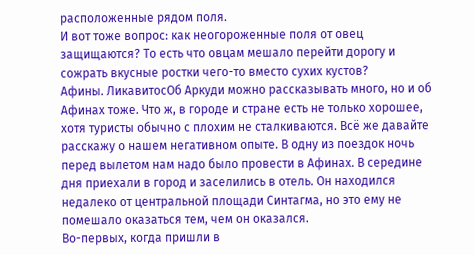расположенные рядом поля.
И вот тоже вопрос: как неогороженные поля от овец защищаются? То есть что овцам мешало перейти дорогу и сожрать вкусные ростки чего-то вместо сухих кустов?
Афины. ЛикавитосОб Аркуди можно рассказывать много, но и об Афинах тоже. Что ж, в городе и стране есть не только хорошее, хотя туристы обычно с плохим не сталкиваются. Всё же давайте расскажу о нашем негативном опыте. В одну из поездок ночь перед вылетом нам надо было провести в Афинах. В середине дня приехали в город и заселились в отель. Он находился недалеко от центральной площади Синтагма, но это ему не помешало оказаться тем, чем он оказался.
Во-первых, когда пришли в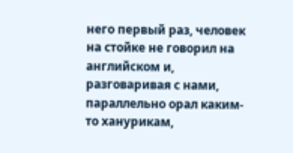него первый раз, человек на стойке не говорил на английском и, разговаривая с нами, параллельно орал каким-то ханурикам,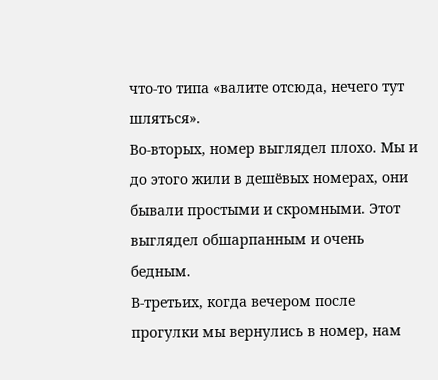что-то типа «валите отсюда, нечего тут шляться».
Во-вторых, номер выглядел плохо. Мы и до этого жили в дешёвых номерах, они бывали простыми и скромными. Этот выглядел обшарпанным и очень бедным.
В-третьих, когда вечером после прогулки мы вернулись в номер, нам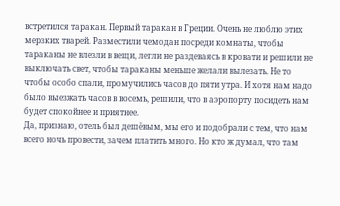встретился таракан. Первый таракан в Греции. Очень не люблю этих мерзких тварей. Разместили чемодан посреди комнаты, чтобы тараканы не влезли в вещи, легли не раздеваясь в кровати и решили не выключать свет, чтобы тараканы меньше желали вылезать. Не то чтобы особо спали, промучились часов до пяти утра. И хотя нам надо было выезжать часов в восемь, решили, что в аэропорту посидеть нам будет спокойнее и приятнее.
Да, признаю, отель был дешёвым, мы его и подобрали с тем, что нам всего ночь провести, зачем платить много. Но кто ж думал, что там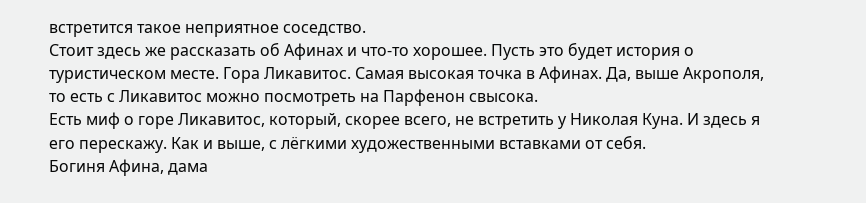встретится такое неприятное соседство.
Стоит здесь же рассказать об Афинах и что-то хорошее. Пусть это будет история о туристическом месте. Гора Ликавитос. Самая высокая точка в Афинах. Да, выше Акрополя, то есть с Ликавитос можно посмотреть на Парфенон свысока.
Есть миф о горе Ликавитос, который, скорее всего, не встретить у Николая Куна. И здесь я его перескажу. Как и выше, с лёгкими художественными вставками от себя.
Богиня Афина, дама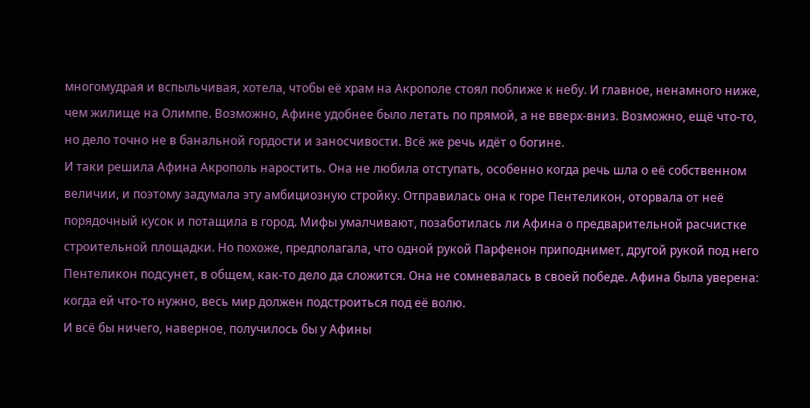многомудрая и вспыльчивая, хотела, чтобы её храм на Акрополе стоял поближе к небу. И главное, ненамного ниже, чем жилище на Олимпе. Возможно, Афине удобнее было летать по прямой, а не вверх-вниз. Возможно, ещё что-то, но дело точно не в банальной гордости и заносчивости. Всё же речь идёт о богине.
И таки решила Афина Акрополь наростить. Она не любила отступать, особенно когда речь шла о её собственном величии, и поэтому задумала эту амбициозную стройку. Отправилась она к горе Пентеликон, оторвала от неё порядочный кусок и потащила в город. Мифы умалчивают, позаботилась ли Афина о предварительной расчистке строительной площадки. Но похоже, предполагала, что одной рукой Парфенон приподнимет, другой рукой под него Пентеликон подсунет, в общем, как-то дело да сложится. Она не сомневалась в своей победе. Афина была уверена: когда ей что-то нужно, весь мир должен подстроиться под её волю.
И всё бы ничего, наверное, получилось бы у Афины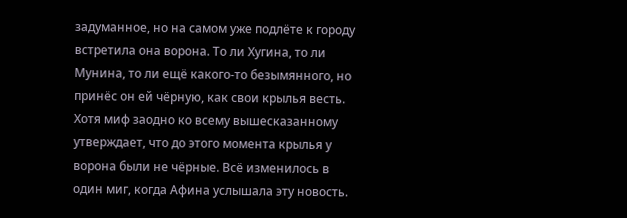задуманное, но на самом уже подлёте к городу встретила она ворона. То ли Хугина, то ли Мунина, то ли ещё какого-то безымянного, но принёс он ей чёрную, как свои крылья весть. Хотя миф заодно ко всему вышесказанному утверждает, что до этого момента крылья у ворона были не чёрные. Всё изменилось в один миг, когда Афина услышала эту новость.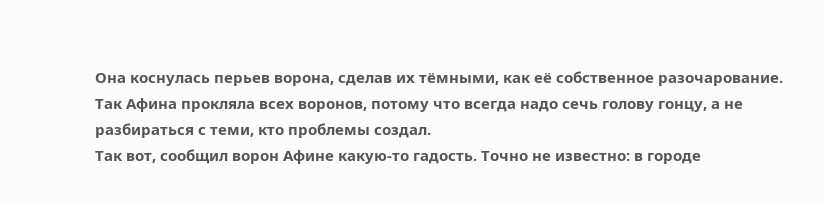Она коснулась перьев ворона, сделав их тёмными, как её собственное разочарование. Так Афина прокляла всех воронов, потому что всегда надо сечь голову гонцу, а не разбираться с теми, кто проблемы создал.
Так вот, сообщил ворон Афине какую-то гадость. Точно не известно: в городе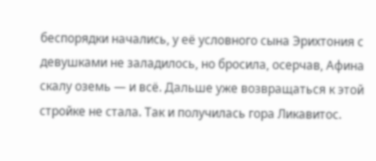беспорядки начались, у её условного сына Эрихтония с девушками не заладилось, но бросила, осерчав, Афина скалу оземь — и всё. Дальше уже возвращаться к этой стройке не стала. Так и получилась гора Ликавитос.